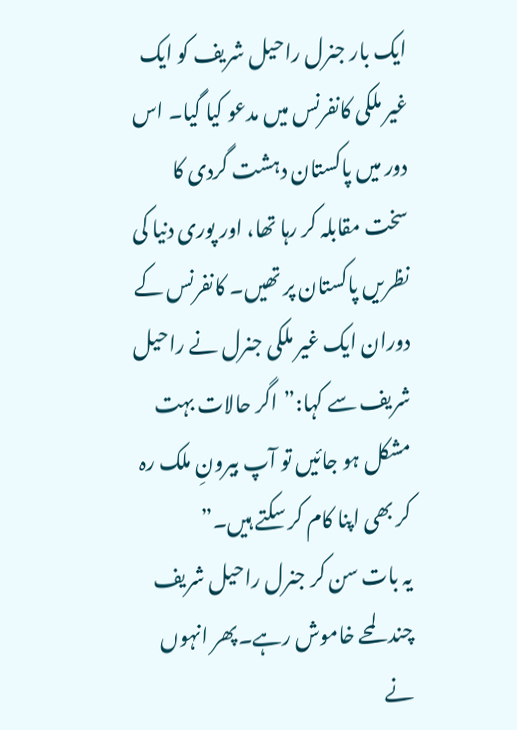ایک بار جنرل راحیل شریف کو ایک غیر ملکی کانفرنس میں مدعو کیا گیا۔ اس دور میں پاکستان دہشت گردی کا سخت مقابلہ کر رہا تھا، اور پوری دنیا کی نظریں پاکستان پر تھیں۔ کانفرنس کے دوران ایک غیر ملکی جنرل نے راحیل شریف سے کہا:”اگر حالات بہت مشکل ہو جائیں تو آپ بیرونِ ملک رہ کر بھی اپنا کام کر سکتے ہیں۔”
یہ بات سن کر جنرل راحیل شریف چند لمحے خاموش رہے۔پھر انہوں نے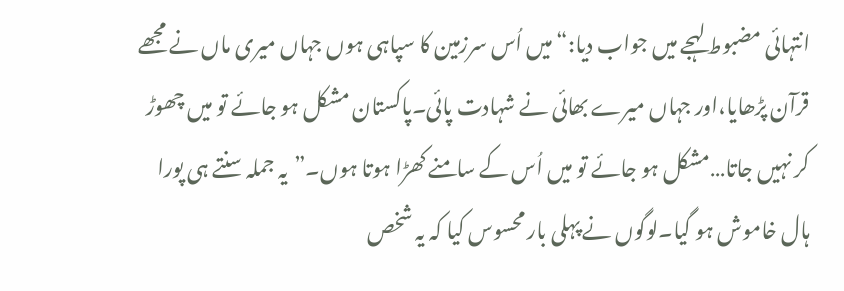انتہائی مضبوط لہجے میں جواب دیا:“میں اُس سرزمین کا سپاہی ہوں جہاں میری ماں نے مجھے قرآن پڑھایا،اور جہاں میرے بھائی نے شہادت پائی۔پاکستان مشکل ہو جائے تو میں چھوڑ کر نہیں جاتا…مشکل ہو جائے تو میں اُس کے سامنے کھڑا ہوتا ہوں۔”یہ جملہ سنتے ہی پورا ہال خاموش ہو گیا۔لوگوں نے پہلی بار محسوس کیا کہ یہ شخص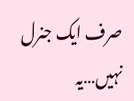صرف ایک جنرل نہیں…یہ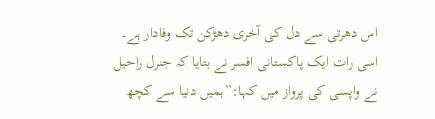اس دھرتی سے دل کی آخری دھڑکن تک وفادار ہے۔
اسی رات ایک پاکستانی افسر نے بتایا کہ جنرل راحیل نے واپسی کی پرواز میں کہا:”ہمیں دنیا سے کچھ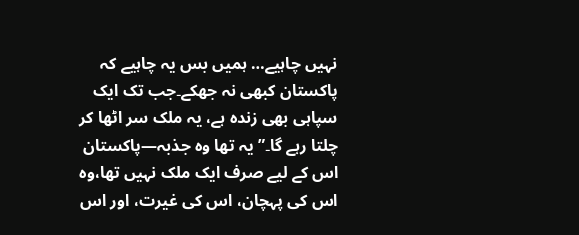نہیں چاہیے… ہمیں بس یہ چاہیے کہ پاکستان کبھی نہ جھکے۔جب تک ایک سپاہی بھی زندہ ہے، یہ ملک سر اٹھا کر چلتا رہے گا۔”یہ تھا وہ جذبہ—پاکستان اس کے لیے صرف ایک ملک نہیں تھا،وہ اس کی پہچان، اس کی غیرت، اور اس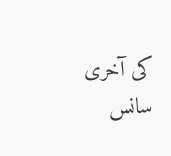کی آخری سانس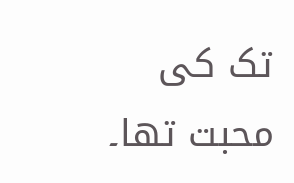تک کی محبت تھا۔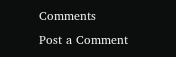Comments
Post a Comment